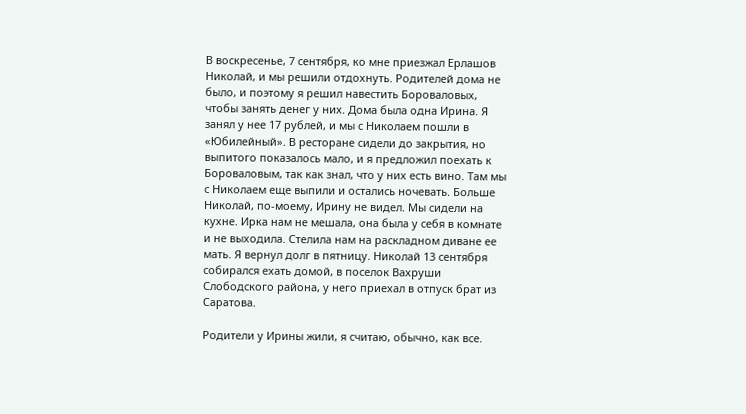В воскресенье, 7 сентября, ко мне приезжал Ерлашов Николай, и мы решили отдохнуть. Родителей дома не было, и поэтому я решил навестить Бороваловых, чтобы занять денег у них. Дома была одна Ирина. Я занял у нее 17 рублей, и мы с Николаем пошли в «Юбилейный». В ресторане сидели до закрытия, но выпитого показалось мало, и я предложил поехать к Бороваловым, так как знал, что у них есть вино. Там мы с Николаем еще выпили и остались ночевать. Больше Николай, по-моему, Ирину не видел. Мы сидели на кухне. Ирка нам не мешала, она была у себя в комнате и не выходила. Стелила нам на раскладном диване ее мать. Я вернул долг в пятницу. Николай 13 сентября собирался ехать домой, в поселок Вахруши Слободского района, у него приехал в отпуск брат из Саратова.

Родители у Ирины жили, я считаю, обычно, как все.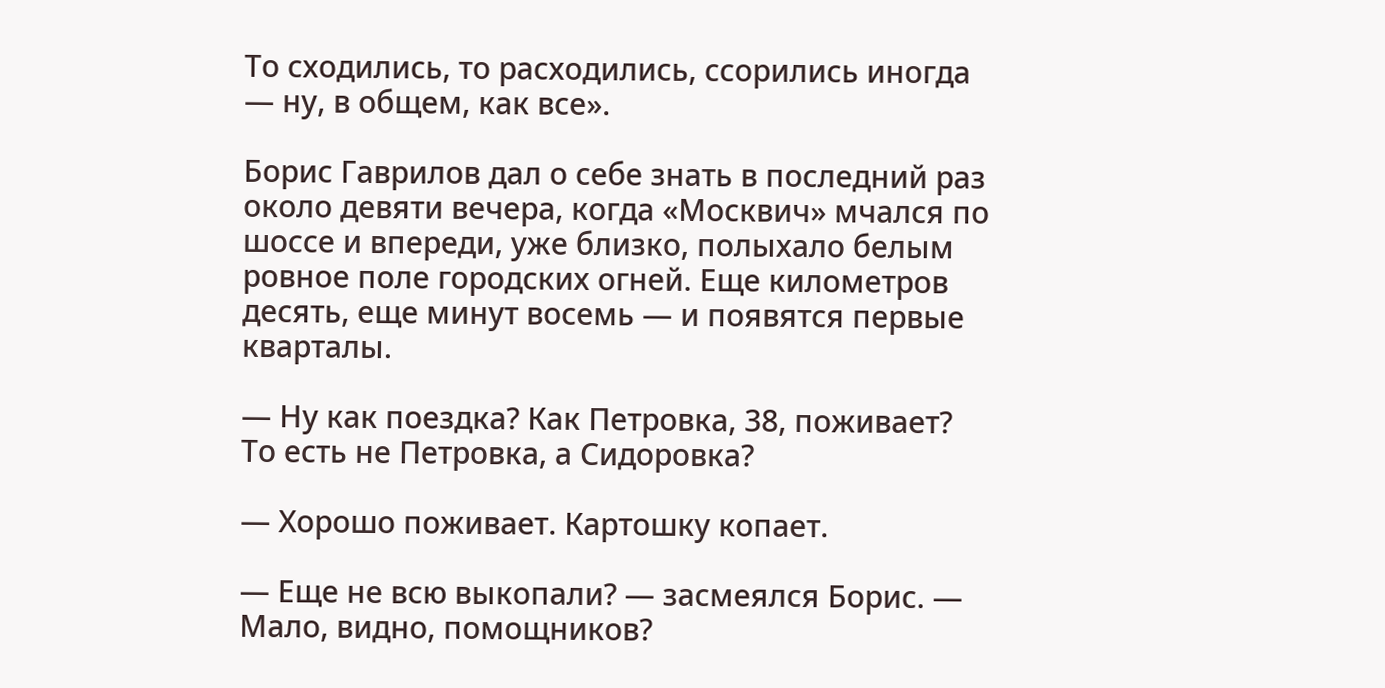То сходились, то расходились, ссорились иногда — ну, в общем, как все».

Борис Гаврилов дал о себе знать в последний раз около девяти вечера, когда «Москвич» мчался по шоссе и впереди, уже близко, полыхало белым ровное поле городских огней. Еще километров десять, еще минут восемь — и появятся первые кварталы.

— Ну как поездка? Как Петровка, 38, поживает? То есть не Петровка, а Сидоровка?

— Хорошо поживает. Картошку копает.

— Еще не всю выкопали? — засмеялся Борис. — Мало, видно, помощников?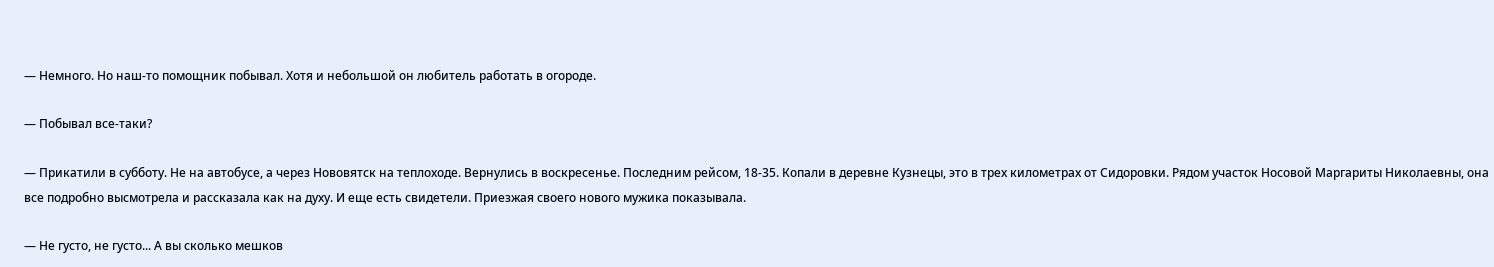— Немного. Но наш-то помощник побывал. Хотя и небольшой он любитель работать в огороде.

— Побывал все-таки?

— Прикатили в субботу. Не на автобусе, а через Нововятск на теплоходе. Вернулись в воскресенье. Последним рейсом, 18-35. Копали в деревне Кузнецы, это в трех километрах от Сидоровки. Рядом участок Носовой Маргариты Николаевны, она все подробно высмотрела и рассказала как на духу. И еще есть свидетели. Приезжая своего нового мужика показывала.

— Не густо, не густо... А вы сколько мешков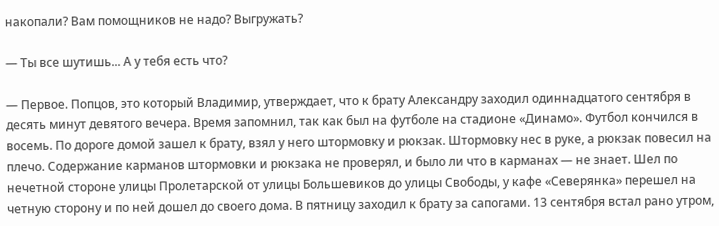накопали? Вам помощников не надо? Выгружать?

— Ты все шутишь... А у тебя есть что?

— Первое. Попцов, это который Владимир, утверждает, что к брату Александру заходил одиннадцатого сентября в десять минут девятого вечера. Время запомнил, так как был на футболе на стадионе «Динамо». Футбол кончился в восемь. По дороге домой зашел к брату, взял у него штормовку и рюкзак. Штормовку нес в руке, а рюкзак повесил на плечо. Содержание карманов штормовки и рюкзака не проверял, и было ли что в карманах — не знает. Шел по нечетной стороне улицы Пролетарской от улицы Большевиков до улицы Свободы, у кафе «Северянка» перешел на четную сторону и по ней дошел до своего дома. В пятницу заходил к брату за сапогами. 13 сентября встал рано утром,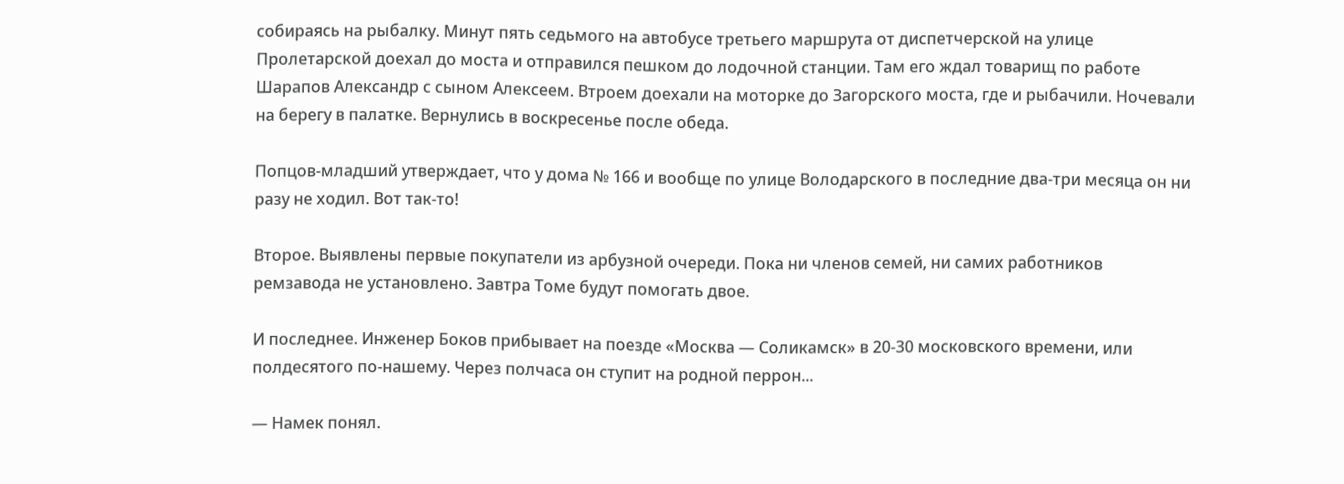собираясь на рыбалку. Минут пять седьмого на автобусе третьего маршрута от диспетчерской на улице Пролетарской доехал до моста и отправился пешком до лодочной станции. Там его ждал товарищ по работе Шарапов Александр с сыном Алексеем. Втроем доехали на моторке до Загорского моста, где и рыбачили. Ночевали на берегу в палатке. Вернулись в воскресенье после обеда.

Попцов-младший утверждает, что у дома № 166 и вообще по улице Володарского в последние два-три месяца он ни разу не ходил. Вот так-то!

Второе. Выявлены первые покупатели из арбузной очереди. Пока ни членов семей, ни самих работников ремзавода не установлено. Завтра Томе будут помогать двое.

И последнее. Инженер Боков прибывает на поезде «Москва — Соликамск» в 20-30 московского времени, или полдесятого по-нашему. Через полчаса он ступит на родной перрон...

— Намек понял.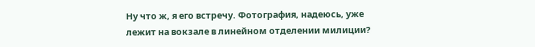Ну что ж, я его встречу. Фотография, надеюсь, уже лежит на вокзале в линейном отделении милиции?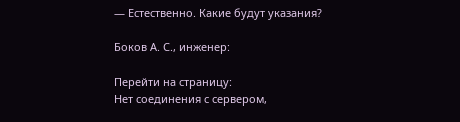— Естественно. Какие будут указания?

Боков А. С., инженер:

Перейти на страницу:
Нет соединения с сервером,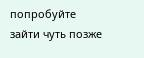попробуйте зайти чуть позже